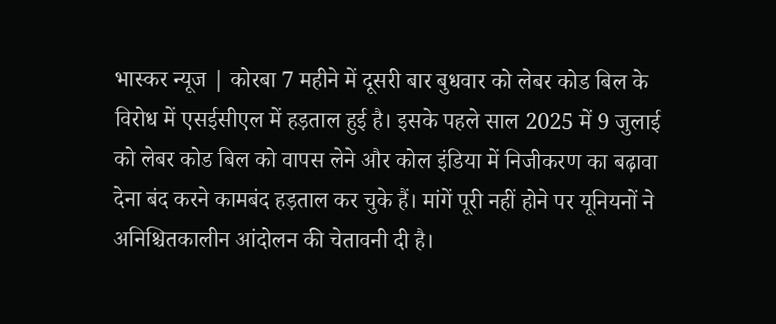भास्कर न्यूज | कोरबा 7 महीने में दूसरी बार बुधवार को लेबर कोड बिल के विरोध में एसईसीएल में हड़ताल हुई है। इसके पहले साल 2025 में 9 जुलाई को लेबर कोड बिल को वापस लेने और कोल इंडिया में निजीकरण का बढ़ावा देना बंद करने कामबंद हड़ताल कर चुके हैं। मांगें पूरी नहीं होने पर यूनियनों ने अनिश्चितकालीन आंदोलन की चेतावनी दी है।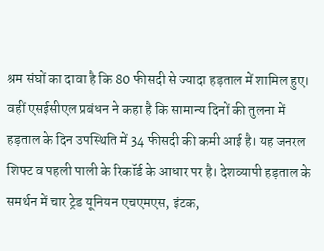श्रम संघों का दावा है कि 80 फीसदी से ज्यादा हड़ताल में शामिल हुए। वहीं एसईसीएल प्रबंधन ने कहा है कि सामान्य दिनों की तुलना में हड़ताल के दिन उपस्थिति में 34 फीसदी की कमी आई है। यह जनरल शिफ्ट व पहली पाली के रिकॉर्ड के आधार पर है। देशव्यापी हड़ताल के समर्थन में चार ट्रेड यूनियन एचएमएस, इंटक,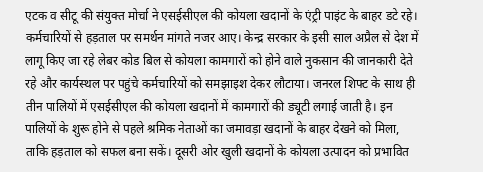एटक व सीटू की संयुक्त मोर्चा ने एसईसीएल की कोयला खदानों के एंट्री पाइंट के बाहर डटे रहे। कर्मचारियों से हड़ताल पर समर्थन मांगते नजर आए। केन्द्र सरकार के इसी साल अप्रैल से देश में लागू किए जा रहे लेबर कोड बिल से कोयला कामगारों को होने वाले नुकसान की जानकारी देते रहे और कार्यस्थल पर पहुंचे कर्मचारियों को समझाइश देकर लौटाया। जनरल शिफ्ट के साथ ही तीन पालियों में एसईसीएल की कोयला खदानों में कामगारों की ड्यूटी लगाई जाती है। इन पालियों के शुरू होने से पहले श्रमिक नेताओं का जमावड़ा खदानों के बाहर देखने को मिला, ताकि हड़ताल को सफल बना सकें। दूसरी ओर खुली खदानों के कोयला उत्पादन को प्रभावित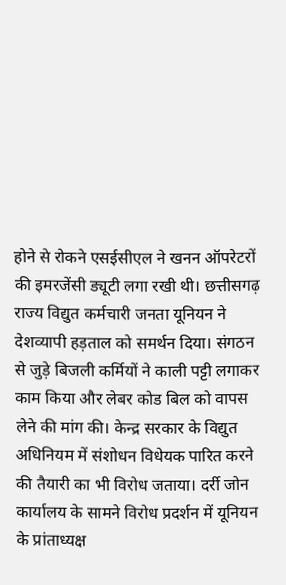होने से रोकने एसईसीएल ने खनन ऑपरेटरों की इमरजेंसी ड्यूटी लगा रखी थी। छत्तीसगढ़ राज्य विद्युत कर्मचारी जनता यूनियन ने देशव्यापी हड़ताल को समर्थन दिया। संगठन से जुड़े बिजली कर्मियों ने काली पट्टी लगाकर काम किया और लेबर कोड बिल को वापस लेने की मांग की। केन्द्र सरकार के विद्युत अधिनियम में संशोधन विधेयक पारित करने की तैयारी का भी विरोध जताया। दर्री जोन कार्यालय के सामने विरोध प्रदर्शन में यूनियन के प्रांताध्यक्ष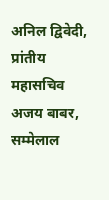अनिल द्विवेदी, प्रांतीय महासचिव अजय बाबर, सम्मेलाल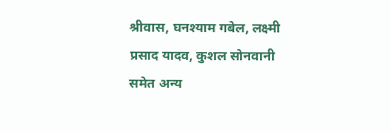श्रीवास, घनश्याम गबेल, लक्ष्मी प्रसाद यादव, कुशल सोनवानी समेत अन्य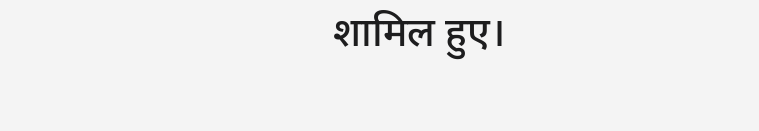शामिल हुए।